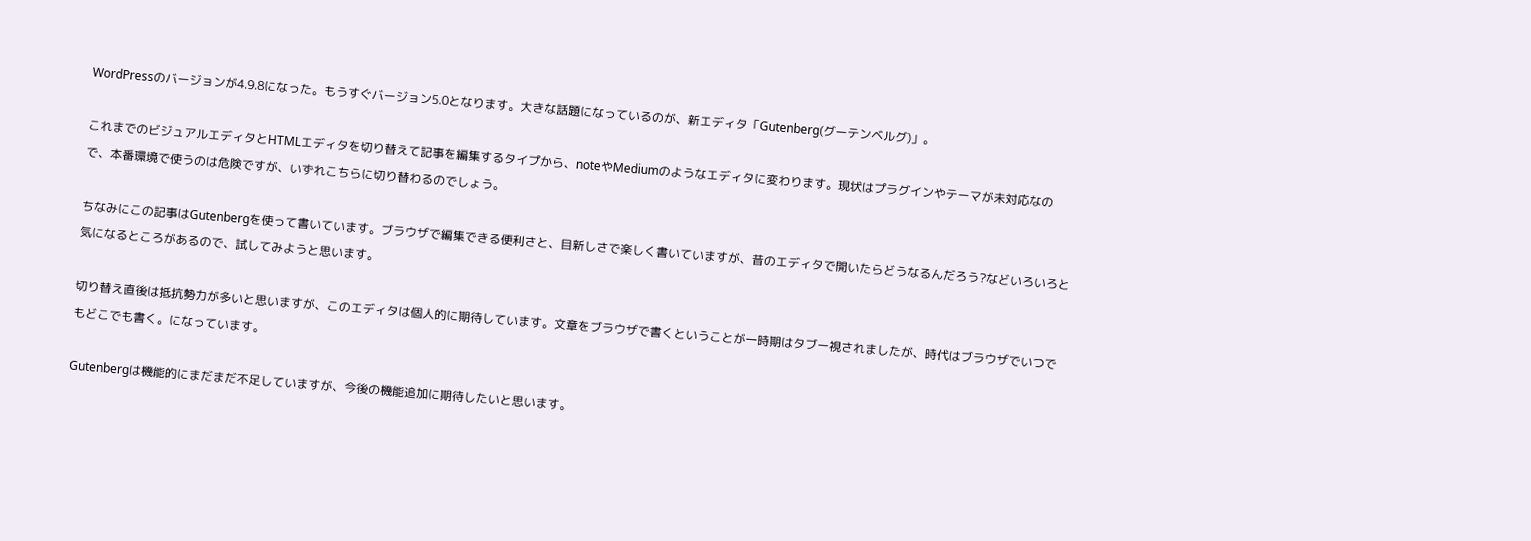WordPressのバージョンが4.9.8になった。もうすぐバージョン5.0となります。大きな話題になっているのが、新エディタ「Gutenberg(グーテンベルグ)」。

これまでのビジュアルエディタとHTMLエディタを切り替えて記事を編集するタイプから、noteやMediumのようなエディタに変わります。現状はプラグインやテーマが未対応なので、本番環境で使うのは危険ですが、いずれこちらに切り替わるのでしょう。

ちなみにこの記事はGutenbergを使って書いています。ブラウザで編集できる便利さと、目新しさで楽しく書いていますが、昔のエディタで開いたらどうなるんだろう?などいろいろと気になるところがあるので、試してみようと思います。

切り替え直後は抵抗勢力が多いと思いますが、このエディタは個人的に期待しています。文章をブラウザで書くということが一時期はタブー視されましたが、時代はブラウザでいつでもどこでも書く。になっています。

Gutenbergは機能的にまだまだ不足していますが、今後の機能追加に期待したいと思います。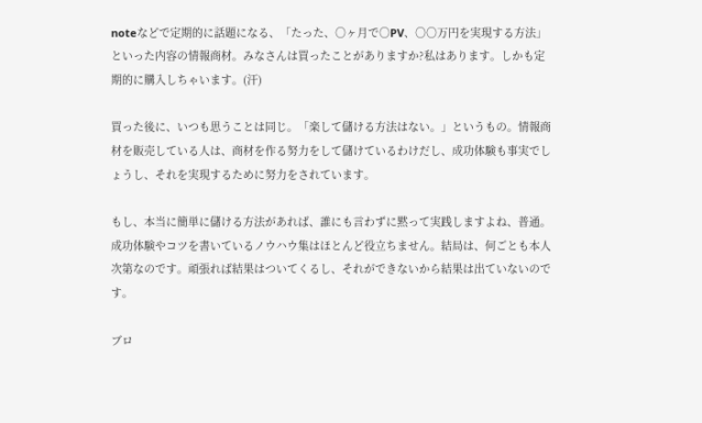noteなどで定期的に話題になる、「たった、○ヶ月で○PV、○○万円を実現する方法」といった内容の情報商材。みなさんは買ったことがありますか?私はあります。しかも定期的に購入しちゃいます。(汗)

買った後に、いつも思うことは同じ。「楽して儲ける方法はない。」というもの。情報商材を販売している人は、商材を作る努力をして儲けているわけだし、成功体験も事実でしょうし、それを実現するために努力をされています。

もし、本当に簡単に儲ける方法があれば、誰にも言わずに黙って実践しますよね、普通。成功体験やコツを書いているノウハウ集はほとんど役立ちません。結局は、何ごとも本人次第なのです。頑張れば結果はついてくるし、それができないから結果は出ていないのです。

ブロ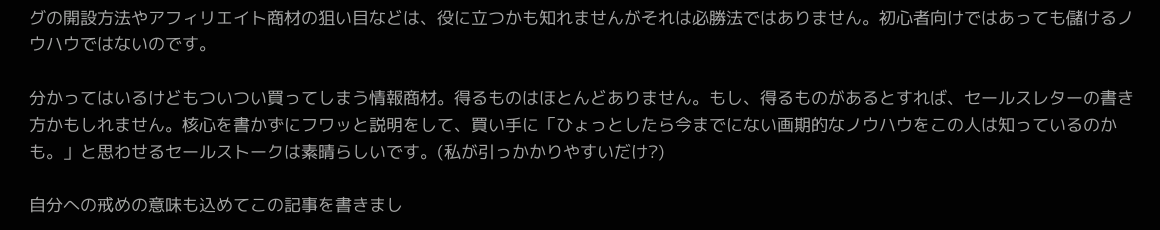グの開設方法やアフィリエイト商材の狙い目などは、役に立つかも知れませんがそれは必勝法ではありません。初心者向けではあっても儲けるノウハウではないのです。

分かってはいるけどもついつい買ってしまう情報商材。得るものはほとんどありません。もし、得るものがあるとすれば、セールスレターの書き方かもしれません。核心を書かずにフワッと説明をして、買い手に「ひょっとしたら今までにない画期的なノウハウをこの人は知っているのかも。」と思わせるセールストークは素晴らしいです。(私が引っかかりやすいだけ?)

自分への戒めの意味も込めてこの記事を書きまし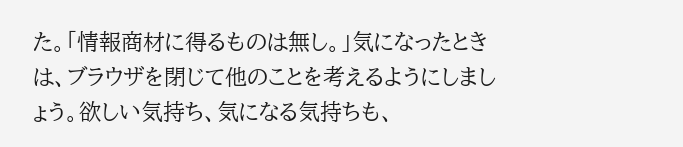た。「情報商材に得るものは無し。」気になったときは、ブラウザを閉じて他のことを考えるようにしましょう。欲しい気持ち、気になる気持ちも、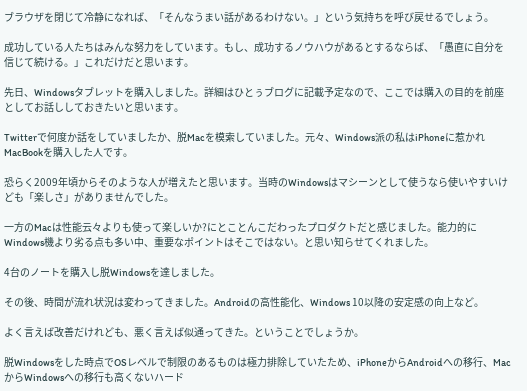ブラウザを閉じて冷静になれば、「そんなうまい話があるわけない。」という気持ちを呼び戻せるでしょう。

成功している人たちはみんな努力をしています。もし、成功するノウハウがあるとするならば、「愚直に自分を信じて続ける。」これだけだと思います。

先日、Windowsタブレットを購入しました。詳細はひとぅブログに記載予定なので、ここでは購入の目的を前座としてお話ししておきたいと思います。

Twitterで何度か話をしていましたか、脱Macを模索していました。元々、Windows派の私はiPhoneに惹かれMacBookを購入した人です。

恐らく2009年頃からそのような人が増えたと思います。当時のWindowsはマシーンとして使うなら使いやすいけども「楽しさ」がありませんでした。

一方のMacは性能云々よりも使って楽しいか?にとことんこだわったプロダクトだと感じました。能力的にWindows機より劣る点も多い中、重要なポイントはそこではない。と思い知らせてくれました。

4台のノートを購入し脱Windowsを達しました。

その後、時間が流れ状況は変わってきました。Androidの高性能化、Windows 10以降の安定感の向上など。

よく言えば改善だけれども、悪く言えば似通ってきた。ということでしょうか。

脱Windowsをした時点でOSレベルで制限のあるものは極力排除していたため、iPhoneからAndroidへの移行、MacからWindowsへの移行も高くないハード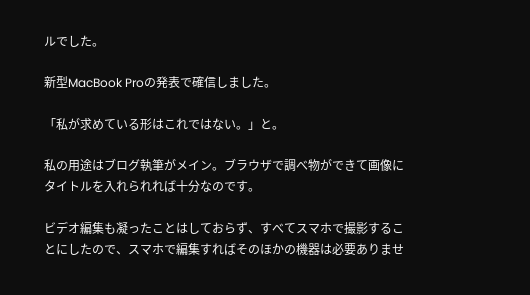ルでした。

新型MacBook Proの発表で確信しました。

「私が求めている形はこれではない。」と。

私の用途はブログ執筆がメイン。ブラウザで調べ物ができて画像にタイトルを入れられれば十分なのです。

ビデオ編集も凝ったことはしておらず、すべてスマホで撮影することにしたので、スマホで編集すればそのほかの機器は必要ありませ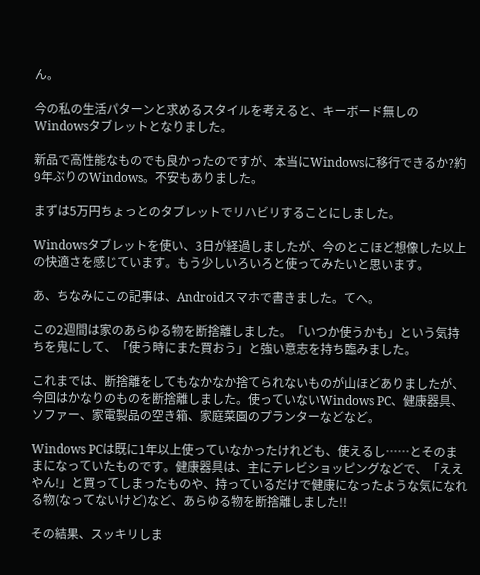ん。

今の私の生活パターンと求めるスタイルを考えると、キーボード無しのWindowsタブレットとなりました。

新品で高性能なものでも良かったのですが、本当にWindowsに移行できるか?約9年ぶりのWindows。不安もありました。

まずは5万円ちょっとのタブレットでリハビリすることにしました。

Windowsタブレットを使い、3日が経過しましたが、今のとこほど想像した以上の快適さを感じています。もう少しいろいろと使ってみたいと思います。

あ、ちなみにこの記事は、Androidスマホで書きました。てへ。

この2週間は家のあらゆる物を断捨離しました。「いつか使うかも」という気持ちを鬼にして、「使う時にまた買おう」と強い意志を持ち臨みました。

これまでは、断捨離をしてもなかなか捨てられないものが山ほどありましたが、今回はかなりのものを断捨離しました。使っていないWindows PC、健康器具、ソファー、家電製品の空き箱、家庭菜園のプランターなどなど。

Windows PCは既に1年以上使っていなかったけれども、使えるし……とそのままになっていたものです。健康器具は、主にテレビショッピングなどで、「ええやん!」と買ってしまったものや、持っているだけで健康になったような気になれる物(なってないけど)など、あらゆる物を断捨離しました!!

その結果、スッキリしま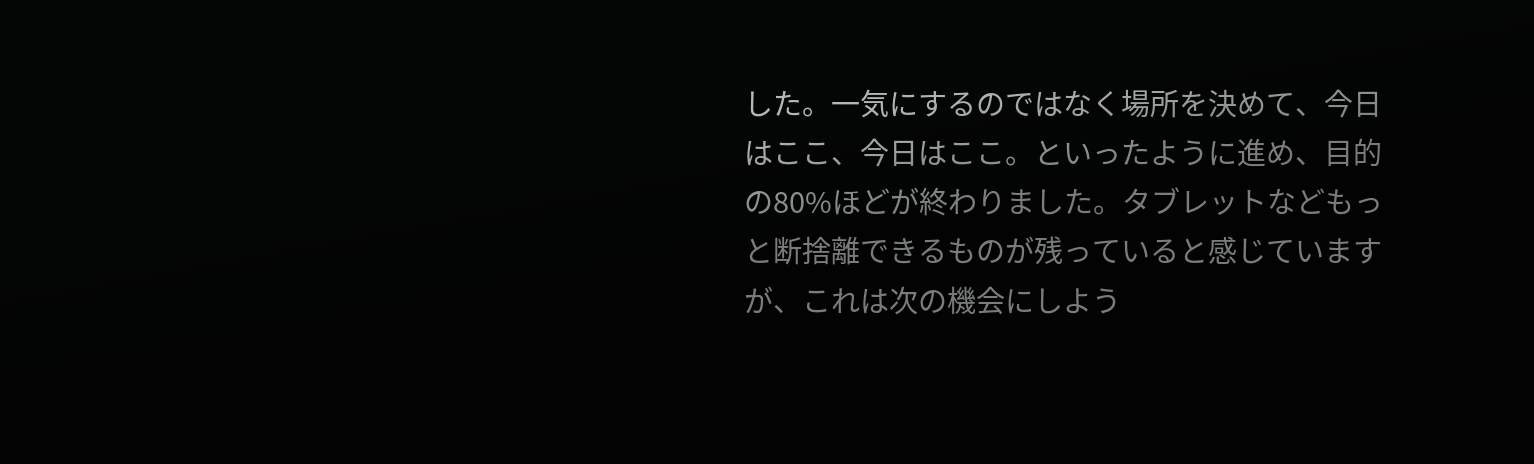した。一気にするのではなく場所を決めて、今日はここ、今日はここ。といったように進め、目的の80%ほどが終わりました。タブレットなどもっと断捨離できるものが残っていると感じていますが、これは次の機会にしよう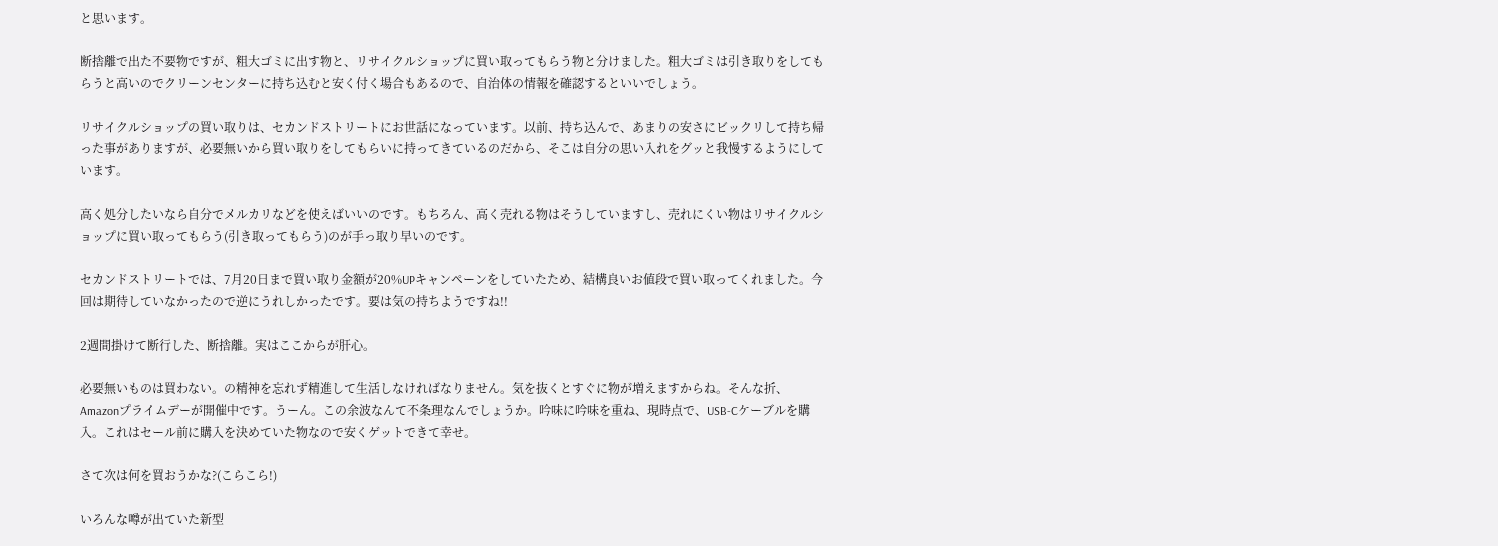と思います。

断捨離で出た不要物ですが、粗大ゴミに出す物と、リサイクルショップに買い取ってもらう物と分けました。粗大ゴミは引き取りをしてもらうと高いのでクリーンセンターに持ち込むと安く付く場合もあるので、自治体の情報を確認するといいでしょう。

リサイクルショップの買い取りは、セカンドストリートにお世話になっています。以前、持ち込んで、あまりの安さにビックリして持ち帰った事がありますが、必要無いから買い取りをしてもらいに持ってきているのだから、そこは自分の思い入れをグッと我慢するようにしています。

高く処分したいなら自分でメルカリなどを使えばいいのです。もちろん、高く売れる物はそうしていますし、売れにくい物はリサイクルショップに買い取ってもらう(引き取ってもらう)のが手っ取り早いのです。

セカンドストリートでは、7月20日まで買い取り金額が20%UPキャンペーンをしていたため、結構良いお値段で買い取ってくれました。今回は期待していなかったので逆にうれしかったです。要は気の持ちようですね!!

2週間掛けて断行した、断捨離。実はここからが肝心。

必要無いものは買わない。の精神を忘れず精進して生活しなければなりません。気を抜くとすぐに物が増えますからね。そんな折、Amazonプライムデーが開催中です。うーん。この余波なんて不条理なんでしょうか。吟味に吟味を重ね、現時点で、USB-Cケーブルを購入。これはセール前に購入を決めていた物なので安くゲットできて幸せ。

さて次は何を買おうかな?(こらこら!)

いろんな噂が出ていた新型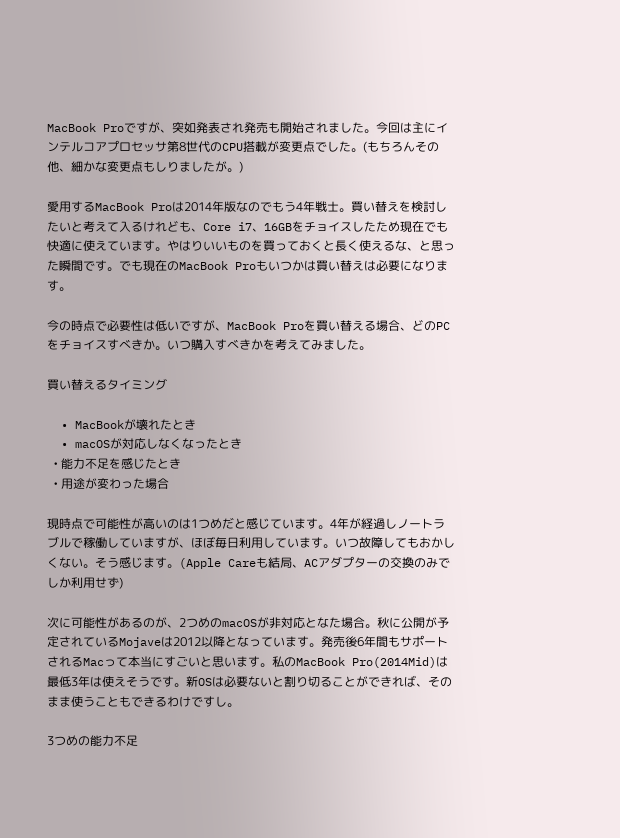MacBook Proですが、突如発表され発売も開始されました。今回は主にインテルコアプロセッサ第8世代のCPU搭載が変更点でした。(もちろんその他、細かな変更点もしりましたが。)

愛用するMacBook Proは2014年版なのでもう4年戦士。買い替えを検討したいと考えて入るけれども、Core i7、16GBをチョイスしたため現在でも快適に使えています。やはりいいものを買っておくと長く使えるな、と思った瞬間です。でも現在のMacBook Proもいつかは買い替えは必要になります。

今の時点で必要性は低いですが、MacBook Proを買い替える場合、どのPCをチョイスすべきか。いつ購入すべきかを考えてみました。

買い替えるタイミング

  • MacBookが壊れたとき
  • macOSが対応しなくなったとき
  • 能力不足を感じたとき
  • 用途が変わった場合

現時点で可能性が高いのは1つめだと感じています。4年が経過しノートラブルで稼働していますが、ほぼ毎日利用しています。いつ故障してもおかしくない。そう感じます。(Apple Careも結局、ACアダプターの交換のみでしか利用せず)

次に可能性があるのが、2つめのmacOSが非対応となた場合。秋に公開が予定されているMojaveは2012以降となっています。発売後6年間もサポートされるMacって本当にすごいと思います。私のMacBook Pro(2014Mid)は最低3年は使えそうです。新OSは必要ないと割り切ることができれば、そのまま使うこともできるわけですし。

3つめの能力不足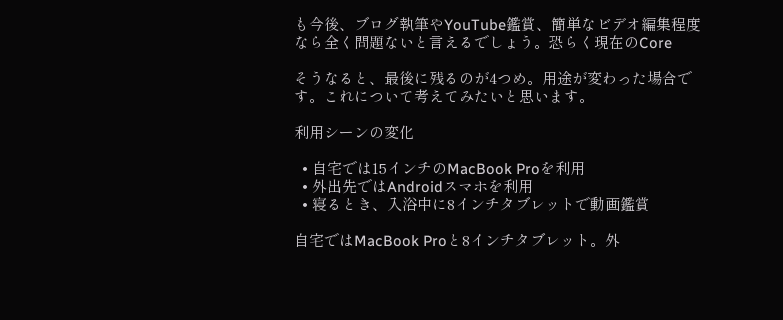も今後、ブログ執筆やYouTube鑑賞、簡単なビデオ編集程度なら全く問題ないと言えるでしょう。恐らく現在のCore

そうなると、最後に残るのが4つめ。用途が変わった場合です。これについて考えてみたいと思います。

利用シーンの変化

  • 自宅では15インチのMacBook Proを利用
  • 外出先ではAndroidスマホを利用
  • 寝るとき、入浴中に8インチタブレットで動画鑑賞

自宅ではMacBook Proと8インチタブレット。外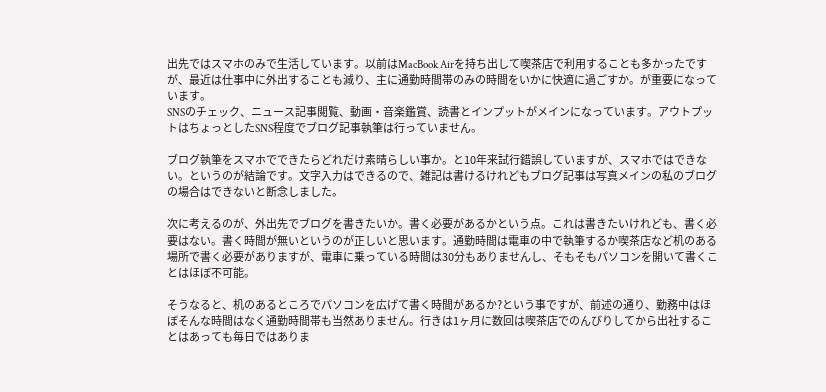出先ではスマホのみで生活しています。以前はMacBook Airを持ち出して喫茶店で利用することも多かったですが、最近は仕事中に外出することも減り、主に通勤時間帯のみの時間をいかに快適に過ごすか。が重要になっています。
SNSのチェック、ニュース記事閲覧、動画・音楽鑑賞、読書とインプットがメインになっています。アウトプットはちょっとしたSNS程度でブログ記事執筆は行っていません。

ブログ執筆をスマホでできたらどれだけ素晴らしい事か。と10年来試行錯誤していますが、スマホではできない。というのが結論です。文字入力はできるので、雑記は書けるけれどもブログ記事は写真メインの私のブログの場合はできないと断念しました。

次に考えるのが、外出先でブログを書きたいか。書く必要があるかという点。これは書きたいけれども、書く必要はない。書く時間が無いというのが正しいと思います。通勤時間は電車の中で執筆するか喫茶店など机のある場所で書く必要がありますが、電車に乗っている時間は30分もありませんし、そもそもパソコンを開いて書くことはほぼ不可能。

そうなると、机のあるところでパソコンを広げて書く時間があるか?という事ですが、前述の通り、勤務中はほぼそんな時間はなく通勤時間帯も当然ありません。行きは1ヶ月に数回は喫茶店でのんびりしてから出社することはあっても毎日ではありま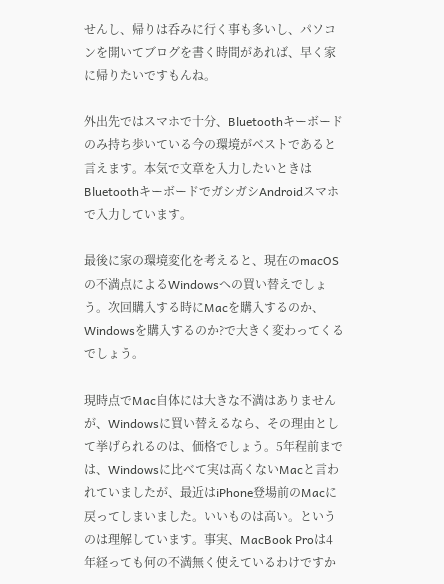せんし、帰りは呑みに行く事も多いし、パソコンを開いてブログを書く時間があれば、早く家に帰りたいですもんね。

外出先ではスマホで十分、Bluetoothキーボードのみ持ち歩いている今の環境がベストであると言えます。本気で文章を入力したいときはBluetoothキーボードでガシガシAndroidスマホで入力しています。

最後に家の環境変化を考えると、現在のmacOSの不満点によるWindowsへの買い替えでしょう。次回購入する時にMacを購入するのか、Windowsを購入するのか?で大きく変わってくるでしょう。

現時点でMac自体には大きな不満はありませんが、Windowsに買い替えるなら、その理由として挙げられるのは、価格でしょう。5年程前までは、Windowsに比べて実は高くないMacと言われていましたが、最近はiPhone登場前のMacに戻ってしまいました。いいものは高い。というのは理解しています。事実、MacBook Proは4年経っても何の不満無く使えているわけですか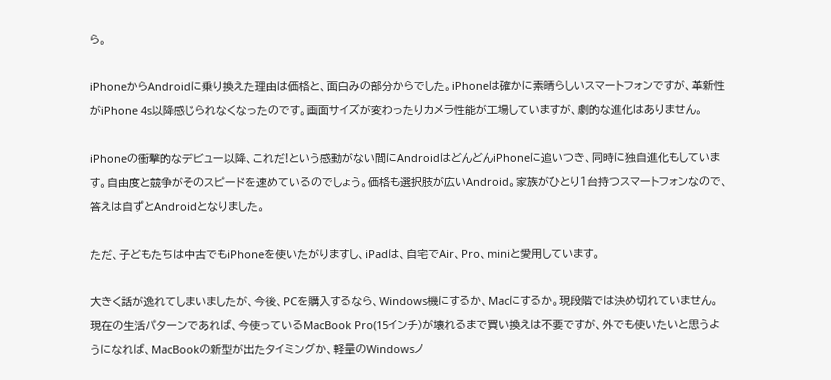ら。

iPhoneからAndroidに乗り換えた理由は価格と、面白みの部分からでした。iPhoneは確かに素晴らしいスマートフォンですが、革新性がiPhone 4s以降感じられなくなったのです。画面サイズが変わったりカメラ性能が工場していますが、劇的な進化はありません。

iPhoneの衝撃的なデビュー以降、これだ!という感動がない間にAndroidはどんどんiPhoneに追いつき、同時に独自進化もしています。自由度と競争がそのスピードを速めているのでしょう。価格も選択肢が広いAndroid。家族がひとり1台持つスマートフォンなので、答えは自ずとAndroidとなりました。

ただ、子どもたちは中古でもiPhoneを使いたがりますし、iPadは、自宅でAir、Pro、miniと愛用しています。

大きく話が逸れてしまいましたが、今後、PCを購入するなら、Windows機にするか、Macにするか。現段階では決め切れていません。現在の生活パターンであれば、今使っているMacBook Pro(15インチ)が壊れるまで買い換えは不要ですが、外でも使いたいと思うようになれば、MacBookの新型が出たタイミングか、軽量のWindowsノ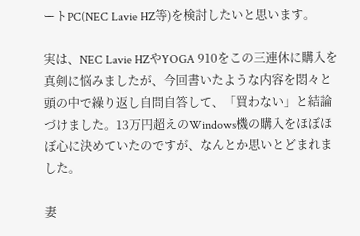ートPC(NEC Lavie HZ等)を検討したいと思います。

実は、NEC Lavie HZやYOGA 910をこの三連休に購入を真剣に悩みましたが、今回書いたような内容を悶々と頭の中で繰り返し自問自答して、「買わない」と結論づけました。13万円超えのWindows機の購入をほぼほぼ心に決めていたのですが、なんとか思いとどまれました。

妻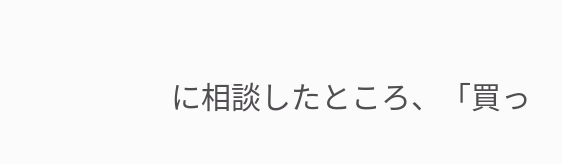に相談したところ、「買っ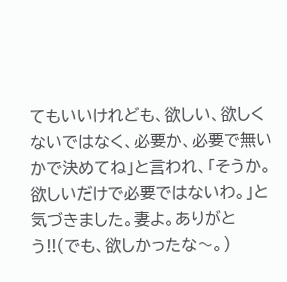てもいいけれども、欲しい、欲しくないではなく、必要か、必要で無いかで決めてね」と言われ、「そうか。欲しいだけで必要ではないわ。」と気づきました。妻よ。ありがとう!!(でも、欲しかったな〜。)